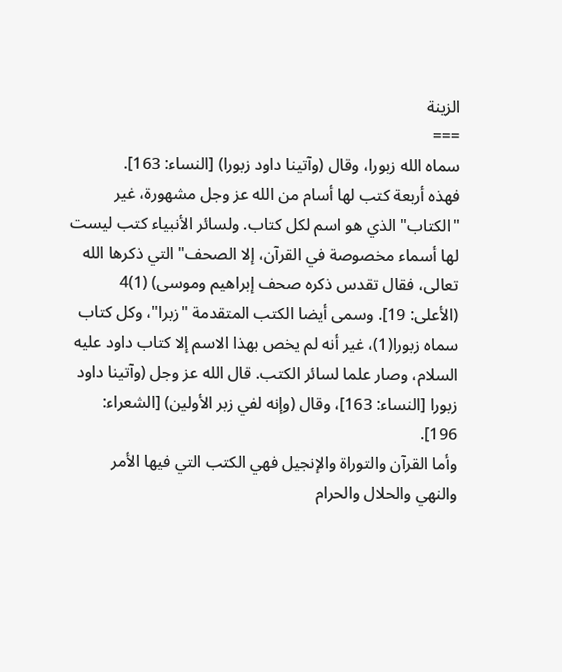الزينة
===
سماه الله زبورا، وقال (وآتينا داود زبورا) [النساء: 163].
فهذه أربعة كتب لها أسام من الله عز وجل مشهورة، غير "الكتاب" الذي هو اسم لكل كتاب. ولسائر الأنبياء كتب ليست لها أسماء مخصوصة في القرآن، إلا الصحف" التي ذكرها الله تعالى، فقال تقدس ذكره صحف إبراهيم وموسى) (1)4 (الأعلى: 19]. وسمى أيضا الكتب المتقدمة "زبرا"، وكل كتاب سماه زبورا(1)، غير أنه لم يخص بهذا الاسم إلا كتاب داود عليه السلام، وصار علما لسائر الكتب. قال الله عز وجل (وآتينا داود زبورا [النساء: 163]، وقال (وإنه لفي زبر الأولين) [الشعراء: 196].
وأما القرآن والتوراة والإنجيل فهي الكتب التي فيها الأمر والنهي والحلال والحرام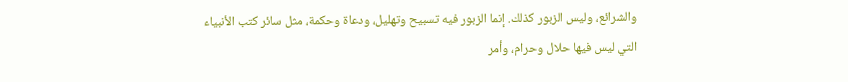والشرائع، وليس الزبور كذلك. إنما الزبور فيه تسبيح وتهليل، ودعاة وحكمة، مثل سائر كتب الأنبياء التي ليس فيها حلال وحرام، وأمر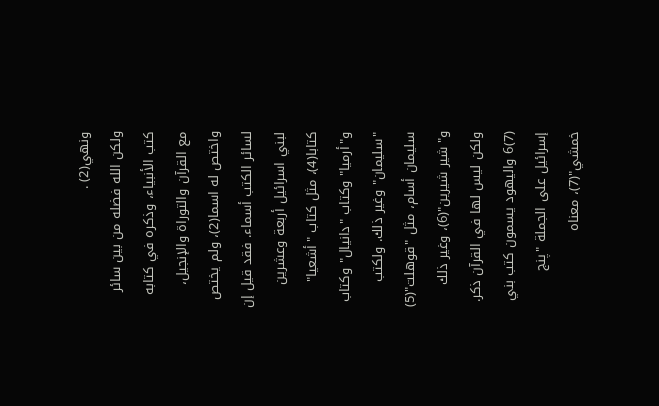ونهي(2) .
ولكن الله فضله من بين سائر كتب الأنبياء، وذكره في كتابه مع القرآن والتوراة والإنجيل، واختص له اسما(2)، ولم يختص لسائر الكتب أسماء. فقد قيل إن لبني اسرائيل أربعة وعشرين كتابا(4)، مثل كتاب "أشعيا" و"أرميا" وكتاب "دانيال" وكتاب "سليمان" وغير ذلك. ولكتب سليمان أسام، مثل "قوهلت"(5) و"شير شيرين"(6)، وغير ذلك ولكن ليس لها في القرآن ذكر.
(7)6 واليهود يسمون كتب بني إسرائيل على الجملة "پنج خمشي"(7)، معناه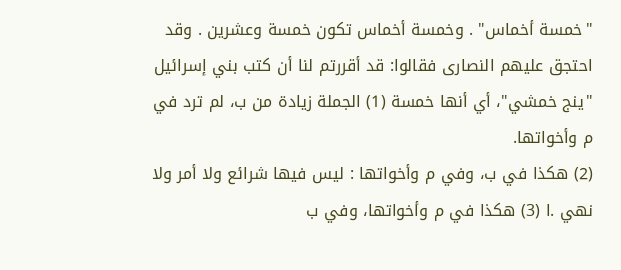"خمسة أخماس" . وخمسة أخماس تكون خمسة وعشرين . وقد احتجق عليهم النصارى فقالوا: قد أقررتم لنا أن كتب بني إسرائيل "ينج خمشي"، أي أنها خمسة (1) الجملة زيادة من ب، لم ترد في م وأخواتها.
(2) هكذا في ب، وفي م وأخواتها : ليس فيها شرائع ولا أمر ولا نهي .ا (3) هكذا في م وأخواتها، وفي ب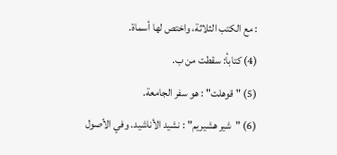: مع الكتب الثلاثة، واختص لها أسماة.
(4) كتابأ: سقطت من ب.
(5) "قوهلت" : هو سفر الجامعة.
(6) "شير هشيريم" : نشيد الأناشيد. وفي الأصول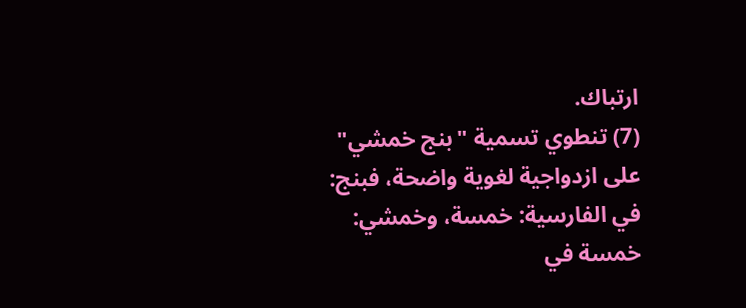ارتباك.
(7) تنطوي تسمية "بنج خمشي" على ازدواجية لغوية واضحة، فبنج: في الفارسية: خمسة، وخمشي: خمسة في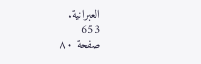العبرانية.
653
صفحة ٨٠